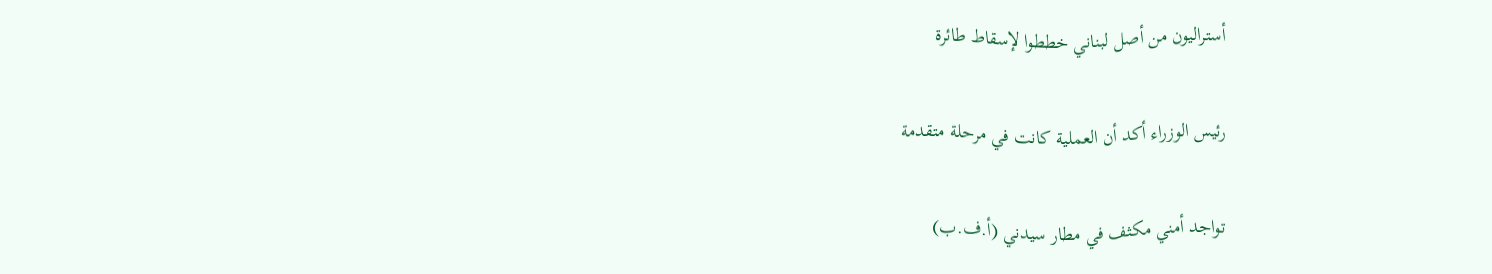أستراليون من أصل لبناني خططوا لإسقاط طائرة

رئيس الوزراء أكد أن العملية كانت في مرحلة متقدمة

تواجد أمني مكثف في مطار سيدني (أ.ف.ب)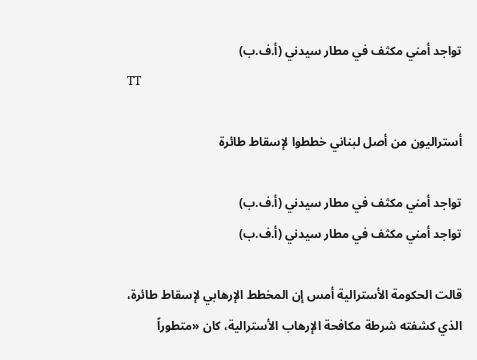تواجد أمني مكثف في مطار سيدني (أ.ف.ب)
TT

أستراليون من أصل لبناني خططوا لإسقاط طائرة

تواجد أمني مكثف في مطار سيدني (أ.ف.ب)
تواجد أمني مكثف في مطار سيدني (أ.ف.ب)

قالت الحكومة الأسترالية أمس إن المخطط الإرهابي لإسقاط طائرة، الذي كشفته شرطة مكافحة الإرهاب الأسترالية، كان «متطوراً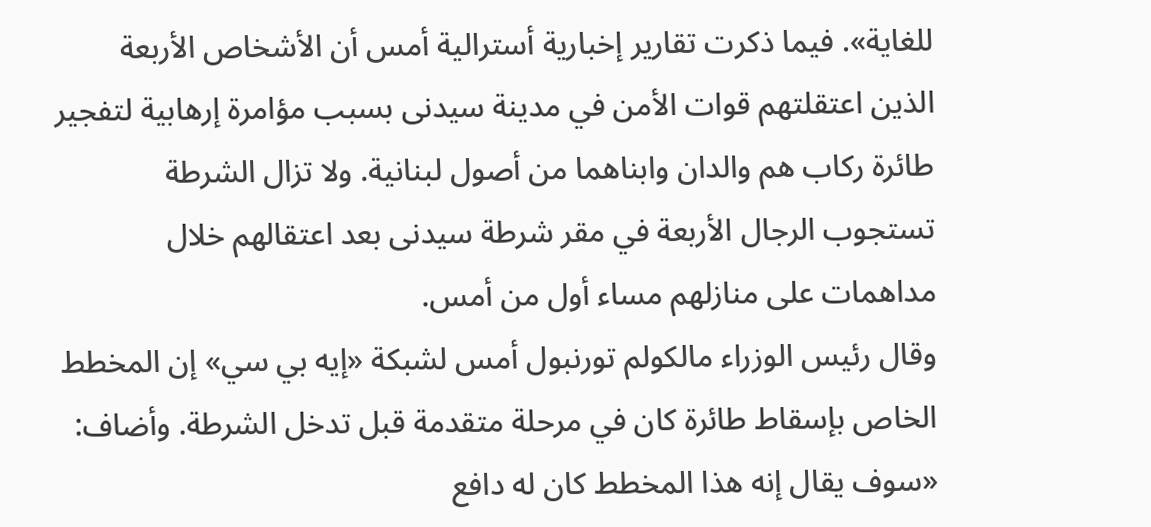للغاية». فيما ذكرت تقارير إخبارية أسترالية أمس أن الأشخاص الأربعة الذين اعتقلتهم قوات الأمن في مدينة سيدنى بسبب مؤامرة إرهابية لتفجير طائرة ركاب هم والدان وابناهما من أصول لبنانية. ولا تزال الشرطة تستجوب الرجال الأربعة في مقر شرطة سيدنى بعد اعتقالهم خلال مداهمات على منازلهم مساء أول من أمس.
وقال رئيس الوزراء مالكولم تورنبول أمس لشبكة «إيه بي سي» إن المخطط الخاص بإسقاط طائرة كان في مرحلة متقدمة قبل تدخل الشرطة. وأضاف: «سوف يقال إنه هذا المخطط كان له دافع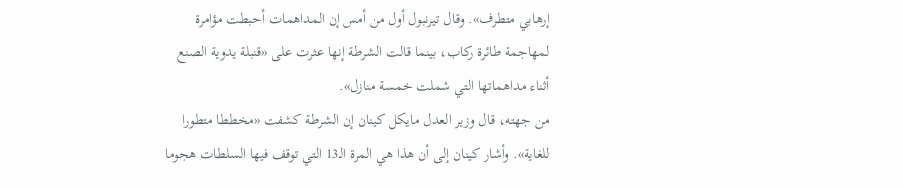إرهابي متطرف». وقال تيرنبول أول من أمس إن المداهمات أحبطت مؤامرة لمهاجمة طائرة ركاب، بينما قالت الشرطة إنها عثرت على «قنبلة يدوية الصنع أثناء مداهماتها التي شملت خمسة منازل».
من جهته، قال وزير العدل مايكل كينان إن الشرطة كشفت «مخططا متطورا للغاية». وأشار كينان إلى أن هذا هي المرة الـ13 التي توقف فيها السلطات هجوما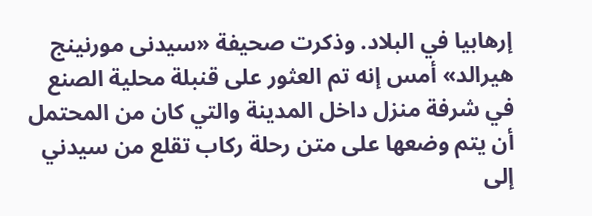إرهابيا في البلاد. وذكرت صحيفة «سيدنى مورنينج هيرالد» أمس إنه تم العثور على قنبلة محلية الصنع في شرفة منزل داخل المدينة والتي كان من المحتمل أن يتم وضعها على متن رحلة ركاب تقلع من سيدني إلى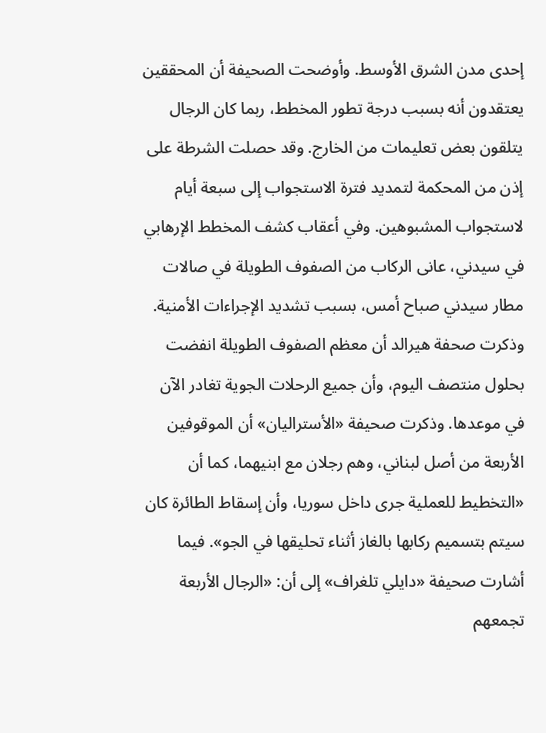إحدى مدن الشرق الأوسط. وأوضحت الصحيفة أن المحققين يعتقدون أنه بسبب درجة تطور المخطط، ربما كان الرجال يتلقون بعض تعليمات من الخارج. وقد حصلت الشرطة على إذن من المحكمة لتمديد فترة الاستجواب إلى سبعة أيام لاستجواب المشبوهين. وفي أعقاب كشف المخطط الإرهابي في سيدني، عانى الركاب من الصفوف الطويلة في صالات مطار سيدني صباح أمس، بسبب تشديد الإجراءات الأمنية. وذكرت صحفة هيرالد أن معظم الصفوف الطويلة انفضت بحلول منتصف اليوم، وأن جميع الرحلات الجوية تغادر الآن في موعدها. وذكرت صحيفة «الأستراليان» أن الموقوفين الأربعة من أصل لبناني، وهم رجلان مع ابنيهما، كما أن «التخطيط للعملية جرى داخل سوريا، وأن إسقاط الطائرة كان سيتم بتسميم ركابها بالغاز أثناء تحليقها في الجو». فيما أشارت صحيفة «دايلي تلغراف» إلى أن: «الرجال الأربعة تجمعهم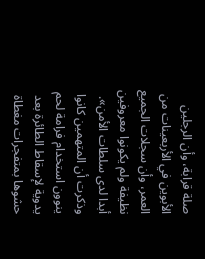صلة قرابة، وأن الرجلين الأبوين في الأربعينات من العمر، وأن سجلات الجميع نظيفة ولم يكونوا معروفين أبدا لدى سلطات الأمن». وذكرت أن المتهمين كانوا ينوون استخدام فرامة لحم يدوية لإسقاط الطائرة بعد حشوها بمتفجرات مغطاة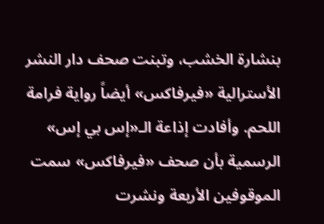بنشارة الخشب، وتبنت صحف دار النشر الأسترالية «فيرفاكس» أيضاً رواية فرامة اللحم. وأفادت إذاعة الـ«إس بي إس» الرسمية بأن صحف «فيرفاكس» سمت الموقوفين الأربعة ونشرت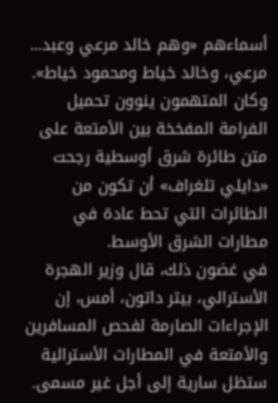أسماءهم «وهم خالد مرعي وعبد... مرعي، وخالد خياط ومحمود خياط». وكان المتهمون ينوون تحميل الفرامة المفخخة بين الأمتعة على متن طائرة شرق أوسطية رجحت «دايلي تلغراف» أن تكون من الطائرات التي تحط عادة في مطارات الشرق الأوسط.
في غضون ذلك، قال وزير الهجرة الأسترالي، بيتر داتون، أمس، إن الإجراءات الصارمة لفحص المسافرين والأمتعة في المطارات الأسترالية ستظل سارية إلى أجل غير مسمى.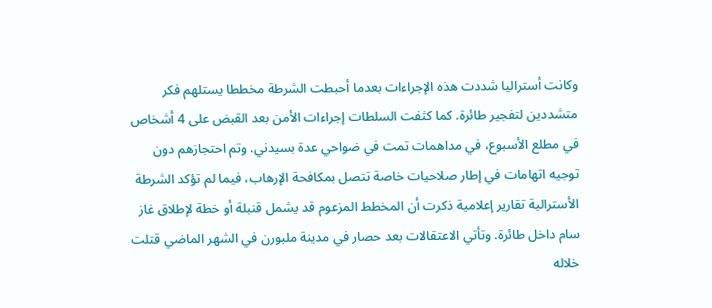وكانت أستراليا شددت هذه الإجراءات بعدما أحبطت الشرطة مخططا يستلهم فكر متشددين لتفجير طائرة. كما كثفت السلطات إجراءات الأمن بعد القبض على 4 أشخاص في مطلع الأسبوع، في مداهمات تمت في ضواحي عدة بسيدني. وتم احتجازهم دون توجيه اتهامات في إطار صلاحيات خاصة تتصل بمكافحة الإرهاب، فيما لم تؤكد الشرطة الأسترالية تقارير إعلامية ذكرت أن المخطط المزعوم قد يشمل قنبلة أو خطة لإطلاق غاز سام داخل طائرة. وتأتي الاعتقالات بعد حصار في مدينة ملبورن في الشهر الماضي قتلت خلاله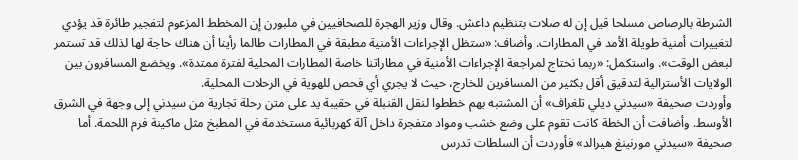الشرطة بالرصاص مسلحا قيل إن له صلات بتنظيم داعش. وقال وزير الهجرة للصحافيين في ملبورن إن المخطط المزعوم لتفجير طائرة قد يؤدي لتغييرات أمنية طويلة الأمد في المطارات. وأضاف: «ستظل الإجراءات الأمنية مطبقة في المطارات طالما رأينا أن هناك حاجة لها لذلك قد تستمر لبعض الوقت». واستكمل: «ربما نحتاج لمراجعة الإجراءات الأمنية في مطاراتنا خاصة المطارات المحلية لفترة ممتدة». ويخضع المسافرون بين الولايات الأسترالية لتدقيق أقل بكثير من المسافرين للخارج، حيث لا يجري أي فحص للهوية في الرحلات المحلية.
وأوردت صحيفة «سيدني ديلي تلغراف» أن المشتبه بهم خططوا لنقل القنبلة في حقيبة يد على متن رحلة تجارية من سيدني إلى وجهة في الشرق الأوسط. وأضافت أن الخطة كانت تقوم على وضع خشب ومواد متفجرة داخل آلة كهربائية مستخدمة في المطبخ مثل ماكينة فرم اللحمة. أما صحيفة «سيدني مورنينغ هيرالد» فأوردت أن السلطات تدرس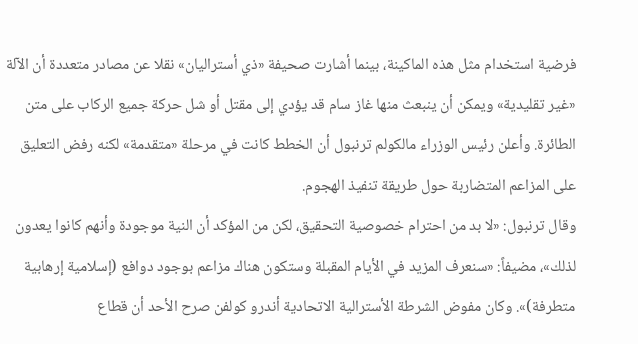فرضية استخدام مثل هذه الماكينة، بينما أشارت صحيفة «ذي أستراليان» نقلا عن مصادر متعددة أن الآلة «غير تقليدية» ويمكن أن ينبعث منها غاز سام قد يؤدي إلى مقتل أو شل حركة جميع الركاب على متن الطائرة. وأعلن رئيس الوزراء مالكولم ترنبول أن الخطط كانت في مرحلة «متقدمة» لكنه رفض التعليق على المزاعم المتضاربة حول طريقة تنفيذ الهجوم.
وقال ترنبول: «لا بد من احترام خصوصية التحقيق، لكن من المؤكد أن النية موجودة وأنهم كانوا يعدون لذلك»، مضيفاً: «سنعرف المزيد في الأيام المقبلة وستكون هناك مزاعم بوجود دوافع (إسلامية إرهابية متطرفة)». وكان مفوض الشرطة الأسترالية الاتحادية أندرو كولفن صرح الأحد أن قطاع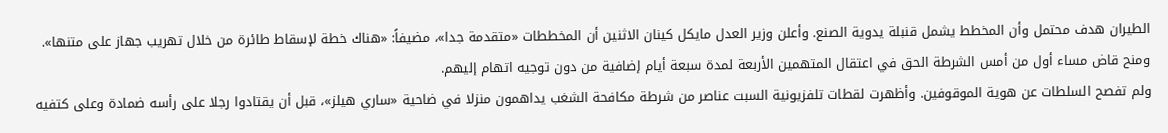الطيران هدف محتمل وأن المخطط يشمل قنبلة يدوية الصنع. وأعلن وزير العدل مايكل كينان الاثنين أن المخططات «متقدمة جدا»، مضيفاً: «هناك خطة لإسقاط طائرة من خلال تهريب جهاز على متنها».
ومنح قاض مساء أول من أمس الشرطة الحق في اعتقال المتهمين الأربعة لمدة سبعة أيام إضافية من دون توجيه اتهام إليهم.
ولم تفصح السلطات عن هوية الموقوفين. وأظهرت لقطات تلفزيونية السبت عناصر من شرطة مكافحة الشغب يداهمون منزلا في ضاحية «ساري هيلز»، قبل أن يقتادوا رجلا على رأسه ضمادة وعلى كتفيه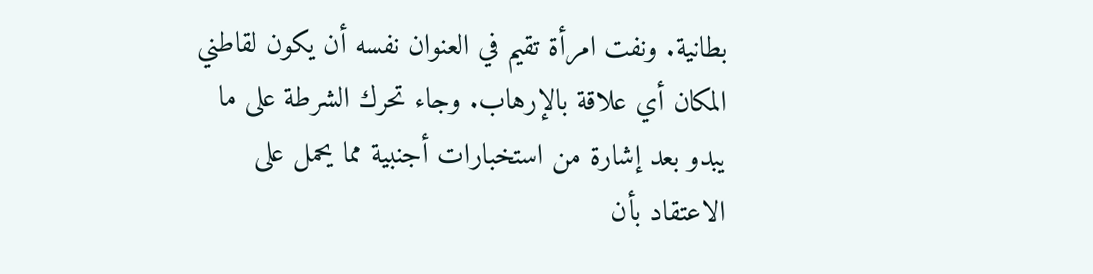بطانية. ونفت امرأة تقيم في العنوان نفسه أن يكون لقاطني المكان أي علاقة بالإرهاب. وجاء تحرك الشرطة على ما يبدو بعد إشارة من استخبارات أجنبية مما يحمل على الاعتقاد بأن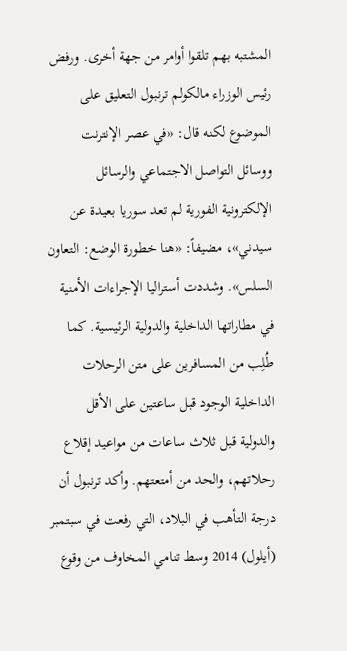المشتبه بهم تلقوا أوامر من جهة أخرى. ورفض رئيس الوزراء مالكولم ترنبول التعليق على الموضوع لكنه قال: «في عصر الإنترنت ووسائل التواصل الاجتماعي والرسائل الإلكترونية الفورية لم تعد سوريا بعيدة عن سيدني»، مضيفاً: «هنا خطورة الوضع: التعاون السلس». وشددت أستراليا الإجراءات الأمنية في مطاراتها الداخلية والدولية الرئيسية. كما طُلِب من المسافرين على متن الرحلات الداخلية الوجود قبل ساعتين على الأقل والدولية قبل ثلاث ساعات من مواعيد إقلاع رحلاتهم، والحد من أمتعتهم. وأكد ترنبول أن درجة التأهب في البلاد، التي رفعت في سبتمبر (أيلول) 2014 وسط تنامي المخاوف من وقوع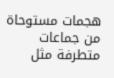هجمات مستوحاة من جماعات متطرفة مثل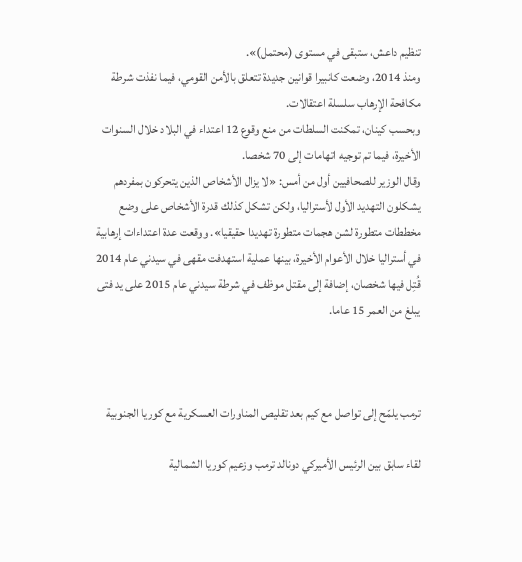تنظيم داعش، ستبقى في مستوى (محتمل)».
ومنذ 2014، وضعت كانبيرا قوانين جديدة تتعلق بالأمن القومي، فيما نفذت شرطة مكافحة الإرهاب سلسلة اعتقالات.
وبحسب كينان، تمكنت السلطات من منع وقوع 12 اعتداء في البلاد خلال السنوات الأخيرة، فيما تم توجيه اتهامات إلى 70 شخصا.
وقال الوزير للصحافيين أول من أمس: «لا يزال الأشخاص الذين يتحركون بمفردهم يشكلون التهديد الأول لأستراليا، ولكن تشكل كذلك قدرة الأشخاص على وضع مخططات متطورة لشن هجمات متطورة تهديدا حقيقيا». ووقعت عدة اعتداءات إرهابية في أستراليا خلال الأعوام الأخيرة، بينها عملية استهدفت مقهى في سيدني عام 2014 قُتِل فيها شخصان، إضافة إلى مقتل موظف في شرطة سيدني عام 2015 على يد فتى يبلغ من العمر 15 عاما.



ترمب يلمّح إلى تواصل مع كيم بعد تقليص المناورات العسكرية مع كوريا الجنوبية

لقاء سابق بين الرئيس الأميركي دونالد ترمب وزعيم كوريا الشمالية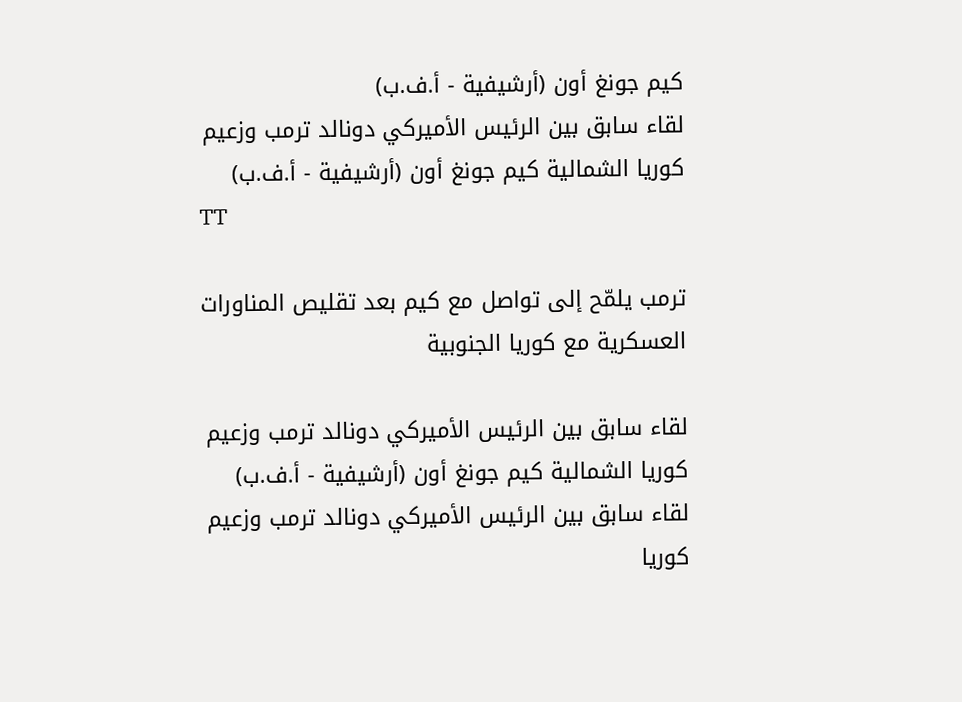كيم جونغ أون (أرشيفية - أ.ف.ب)
لقاء سابق بين الرئيس الأميركي دونالد ترمب وزعيم كوريا الشمالية كيم جونغ أون (أرشيفية - أ.ف.ب)
TT

ترمب يلمّح إلى تواصل مع كيم بعد تقليص المناورات العسكرية مع كوريا الجنوبية

لقاء سابق بين الرئيس الأميركي دونالد ترمب وزعيم كوريا الشمالية كيم جونغ أون (أرشيفية - أ.ف.ب)
لقاء سابق بين الرئيس الأميركي دونالد ترمب وزعيم كوريا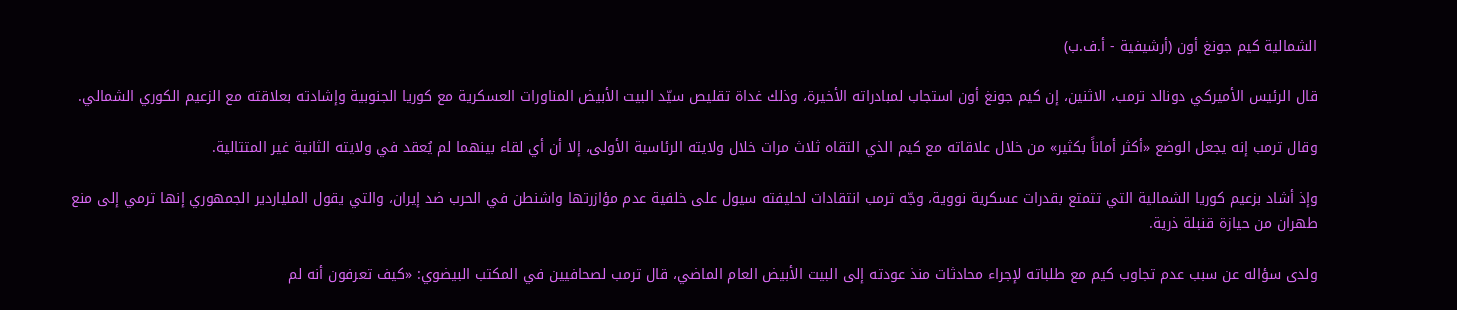الشمالية كيم جونغ أون (أرشيفية - أ.ف.ب)

قال الرئيس الأميركي دونالد ترمب، الاثنين، إن كيم جونغ أون استجاب لمبادراته الأخيرة، وذلك غداة تقليص سيّد البيت الأبيض المناورات العسكرية مع كوريا الجنوبية وإشادته بعلاقته مع الزعيم الكوري الشمالي.

وقال ترمب إنه يجعل الوضع «أكثر أماناً بكثير» من خلال علاقاته مع كيم الذي التقاه ثلاث مرات خلال ولايته الرئاسية الأولى، إلا أن أي لقاء بينهما لم يُعقد في ولايته الثانية غير المتتالية.

وإذ أشاد بزعيم كوريا الشمالية التي تتمتع بقدرات عسكرية نووية، وجّه ترمب انتقادات لحليفته سيول على خلفية عدم مؤازرتها واشنطن في الحرب ضد إيران، والتي يقول الملياردير الجمهوري إنها ترمي إلى منع طهران من حيازة قنبلة ذرية.

ولدى سؤاله عن سبب عدم تجاوب كيم مع طلباته لإجراء محادثات منذ عودته إلى البيت الأبيض العام الماضي، قال ترمب لصحافيين في المكتب البيضوي: «كيف تعرفون أنه لم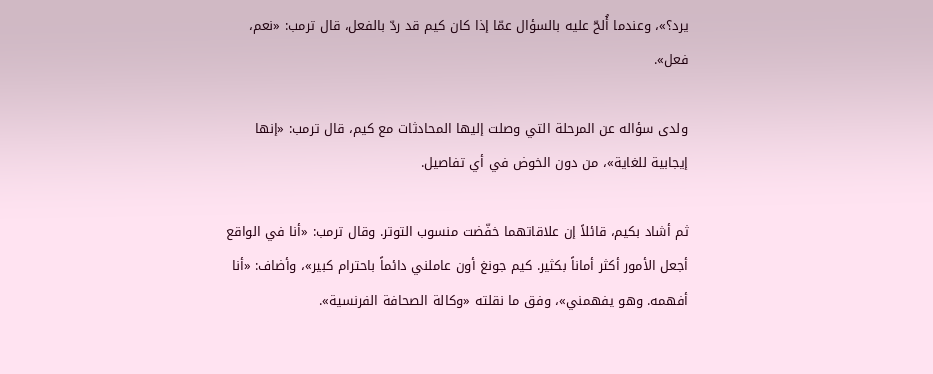يرد؟»، وعندما أُلحّ عليه بالسؤال عمّا إذا كان كيم قد ردّ بالفعل، قال ترمب: «نعم، فعل».

ولدى سؤاله عن المرحلة التي وصلت إليها المحادثات مع كيم، قال ترمب: «إنها إيجابية للغاية»، من دون الخوض في أي تفاصيل.

ثم أشاد بكيم، قائلاً إن علاقاتهما خفّضت منسوب التوتر. وقال ترمب: «أنا في الواقع أجعل الأمور أكثر أماناً بكثير. كيم جونغ أون عاملني دائماً باحترام كبير»، وأضاف: «أنا أفهمه. وهو يفهمني»، وفق ما نقلته «وكالة الصحافة الفرنسية».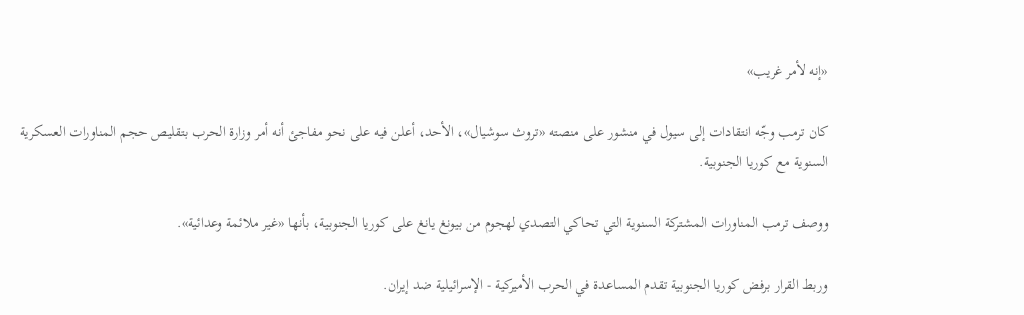«إنه لأمر غريب»

كان ترمب وجّه انتقادات إلى سيول في منشور على منصته «تروث سوشيال»، الأحد، أعلن فيه على نحو مفاجئ أنه أمر وزارة الحرب بتقليص حجم المناورات العسكرية السنوية مع كوريا الجنوبية.

ووصف ترمب المناورات المشتركة السنوية التي تحاكي التصدي لهجوم من بيونغ يانغ على كوريا الجنوبية، بأنها «غير ملائمة وعدائية».

وربط القرار برفض كوريا الجنوبية تقدم المساعدة في الحرب الأميركية - الإسرائيلية ضد إيران.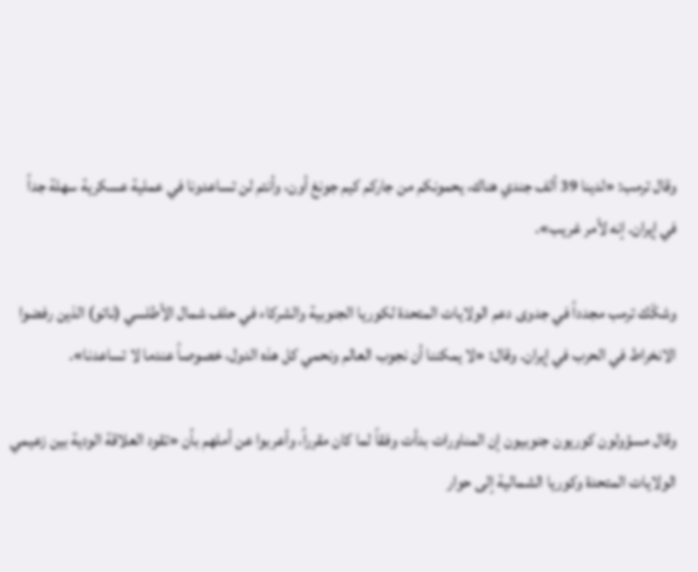وقال ترمب: «لدينا 39 ألف جندي هناك، يحمونكم من جاركم كيم جونغ أون، وأنتم لن تساعدونا في عملية عسكرية سهلة جداً في إيران. إنه لأمر غريب».

وشكّك ترمب مجدداً في جدوى دعم الولايات المتحدة لكوريا الجنوبية والشركاء في حلف شمال الأطلسي (ناتو) الذين رفضوا الانخراط في الحرب في إيران. وقال: «لا يمكننا أن نجوب العالم ونحمي كل هذه الدول، خصوصاً عندما لا تساعدنا».

وقال مسؤولون كوريون جنوبيون إن المناورات بدأت وفقاً لما كان مقرراً، وأعربوا عن أملهم بأن «تقود العلاقة الودية بين زعيمي الولايات المتحدة وكوريا الشمالية إلى حوار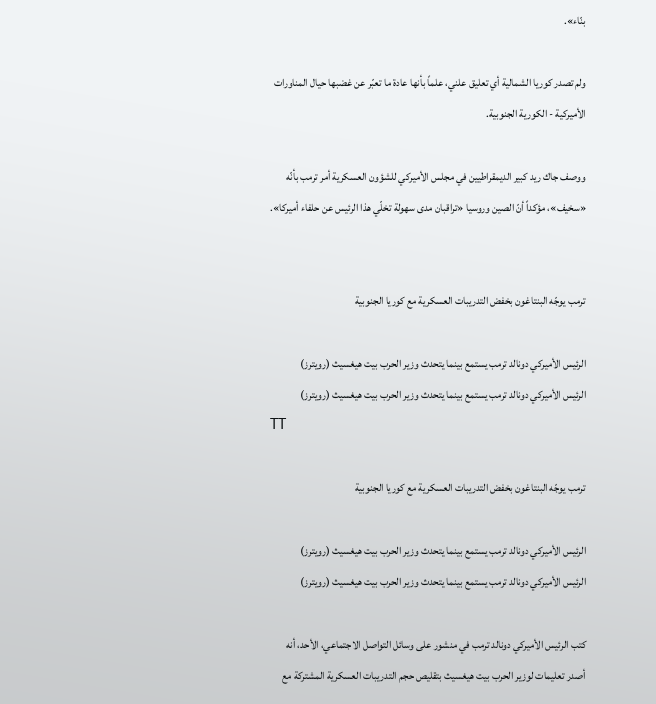بنّاء».

ولم تصدر كوريا الشمالية أي تعليق علني، علماً بأنها عادة ما تعبّر عن غضبها حيال المناورات الأميركية - الكورية الجنوبية.

ووصف جاك ريد كبير الديمقراطيين في مجلس الأميركي للشؤون العسكرية أمر ترمب بأنّه «سخيف»، مؤكداً أنّ الصين وروسيا «تراقبان مدى سهولة تخلّي هذا الرئيس عن حلفاء أميركا».


ترمب يوجّه البنتاغون بخفض التدريبات العسكرية مع كوريا الجنوبية

الرئيس الأميركي دونالد ترمب يستمع بينما يتحدث وزير الحرب بيت هيغسيث (رويترز)
الرئيس الأميركي دونالد ترمب يستمع بينما يتحدث وزير الحرب بيت هيغسيث (رويترز)
TT

ترمب يوجّه البنتاغون بخفض التدريبات العسكرية مع كوريا الجنوبية

الرئيس الأميركي دونالد ترمب يستمع بينما يتحدث وزير الحرب بيت هيغسيث (رويترز)
الرئيس الأميركي دونالد ترمب يستمع بينما يتحدث وزير الحرب بيت هيغسيث (رويترز)

كتب الرئيس الأميركي دونالد ترمب في منشور على وسائل التواصل الاجتماعي، الأحد، أنه أصدر تعليمات لوزير الحرب بيت هيغسيث بتقليص حجم التدريبات العسكرية المشتركة مع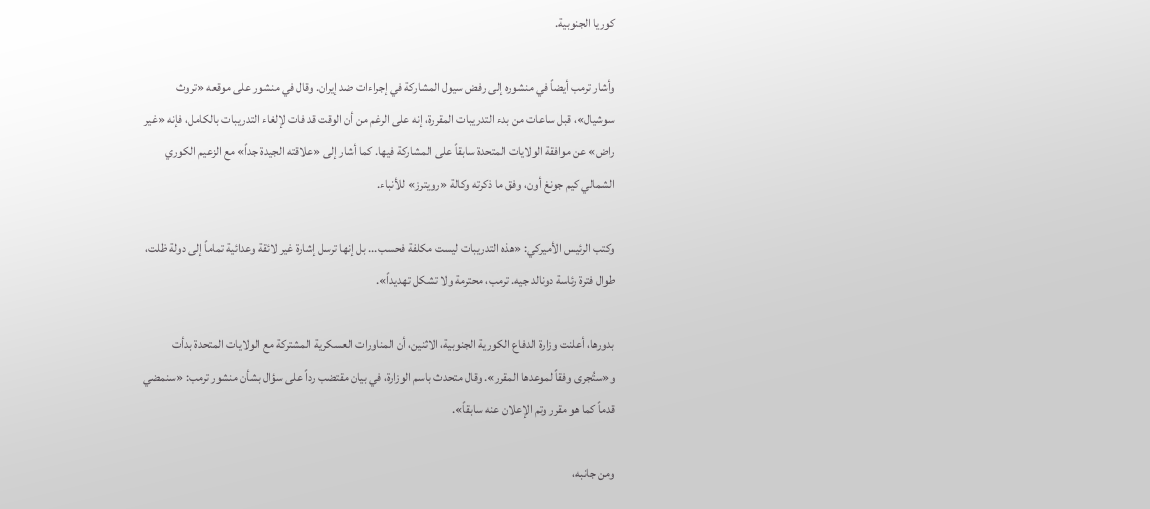كوريا الجنوبية.

وأشار ترمب أيضاً في منشوره إلى رفض سيول المشاركة في إجراءات ضد إيران. وقال في منشور على موقعه «تروث سوشيال»، قبل ساعات من بدء التدريبات المقررة، إنه على الرغم من أن الوقت قد فات لإلغاء التدريبات بالكامل، فإنه «غير راض» عن موافقة الولايات المتحدة سابقاً على المشاركة فيها. كما أشار إلى «علاقته الجيدة جداً» مع الزعيم الكوري الشمالي كيم جونغ أون، وفق ما ذكرته وكالة «رويترز» للأنباء.

وكتب الرئيس الأميركي: «هذه التدريبات ليست مكلفة فحسب... بل إنها ترسل إشارة غير لائقة وعدائية تماماً إلى دولة ظلت، طوال فترة رئاسة دونالد جيه. ترمب، محترمة ولا تشكل تهديداً».

بدورها، أعلنت وزارة الدفاع الكورية الجنوبية، الاثنين، أن المناورات العسكرية المشتركة مع الولايات المتحدة بدأت و«ستُجرى وفقاً لموعدها المقرر». وقال متحدث باسم الوزارة، في بيان مقتضب رداً على سؤال بشأن منشور ترمب: «سنمضي قدماً كما هو مقرر وتم الإعلان عنه سابقاً».

ومن جانبه،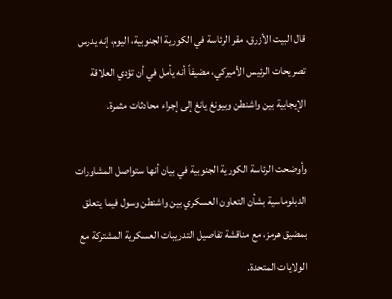قال البيت الأزرق، مقر الرئاسة في الكورية الجنوبية، اليوم، إنه يدرس تصريحات ‌الرئيس الأميركي، مضيفاً أنه يأمل في أن تؤدي العلاقة الإيجابية بين واشنطن ‌وبيونغ يانغ إلى إجراء محادثات ‌مثمرة.

وأوضحت الرئاسة ‌الكورية الجنوبية في بيان أنها ستواصل المشاورات الدبلوماسية ‌بشأن التعاون العسكري بين واشنطن وسول فيما يتعلق بمضيق هرمز، مع مناقشة تفاصيل التدريبات العسكرية المشتركة مع الولايات المتحدة.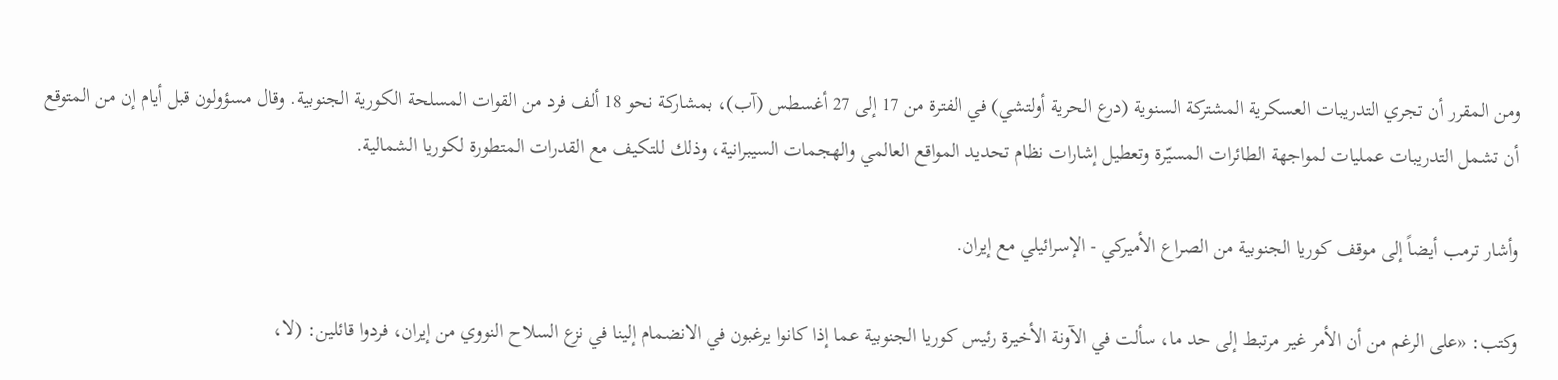ومن المقرر أن تجري التدريبات العسكرية المشتركة السنوية (درع الحرية أولتشي) في الفترة من 17 إلى 27 أغسطس (آب)، بمشاركة نحو 18 ألف فرد من القوات المسلحة الكورية الجنوبية. وقال مسؤولون قبل أيام إن من المتوقع أن تشمل التدريبات عمليات لمواجهة الطائرات المسيّرة وتعطيل إشارات نظام تحديد المواقع العالمي والهجمات السيبرانية، وذلك للتكيف مع القدرات المتطورة لكوريا الشمالية.

وأشار ترمب أيضاً إلى موقف كوريا الجنوبية من الصراع الأميركي - الإسرائيلي مع إيران.

وكتب: «على الرغم من أن الأمر غير مرتبط إلى حد ما، سألت في الآونة الأخيرة رئيس كوريا الجنوبية عما إذا كانوا يرغبون في الانضمام إلينا في نزع السلاح النووي من إيران، فردوا قائلين: (لا،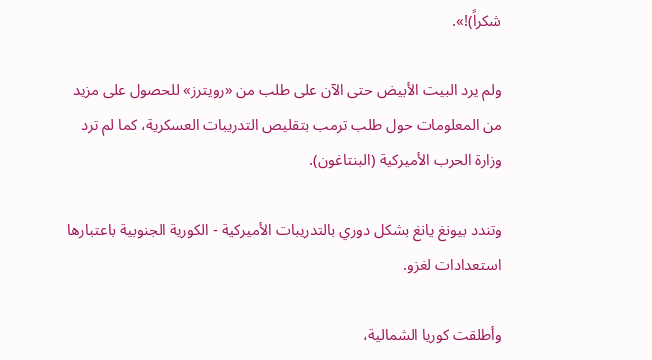شكراً)!».

ولم يرد البيت الأبيض حتى الآن على طلب من «رويترز» للحصول على مزيد من المعلومات حول طلب ترمب بتقليص التدريبات العسكرية، كما لم ترد وزارة الحرب الأميركية (البنتاغون).

وتندد بيونغ يانغ بشكل دوري بالتدريبات الأميركية - الكورية الجنوبية باعتبارها استعدادات لغزو.

وأطلقت كوريا الشمالية،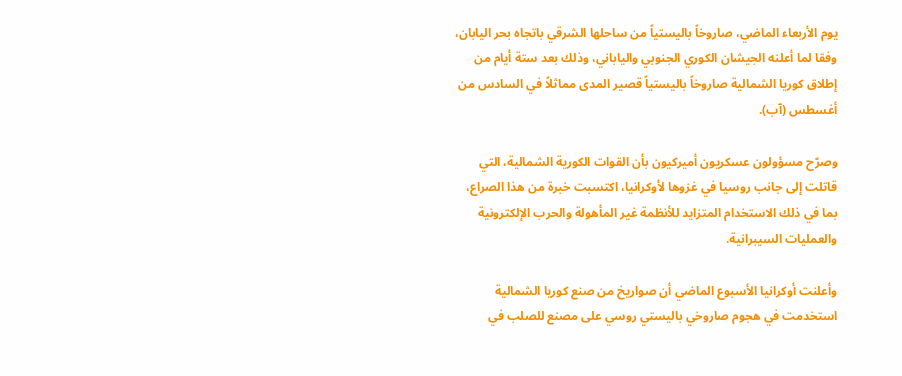يوم الأربعاء الماضي، صاروخاً باليستياً من ساحلها الشرقي باتجاه بحر اليابان، وفقا لما أعلنه الجيشان الكوري الجنوبي والياباني، وذلك بعد ستة أيام من إطلاق كوريا الشمالية صاروخاً باليستياً قصير المدى مماثلاً في السادس من أغسطس (آب).

وصرّح مسؤولون عسكريون أميركيون بأن القوات الكورية الشمالية، التي قاتلت إلى جانب روسيا في غزوها لأوكرانيا، اكتسبت خبرة من هذا الصراع، بما في ذلك الاستخدام المتزايد للأنظمة غير المأهولة والحرب الإلكترونية والعمليات السيبرانية.

وأعلنت أوكرانيا الأسبوع الماضي أن صواريخ من صنع كوريا الشمالية استخدمت في هجوم صاروخي باليستي روسي على مصنع للصلب في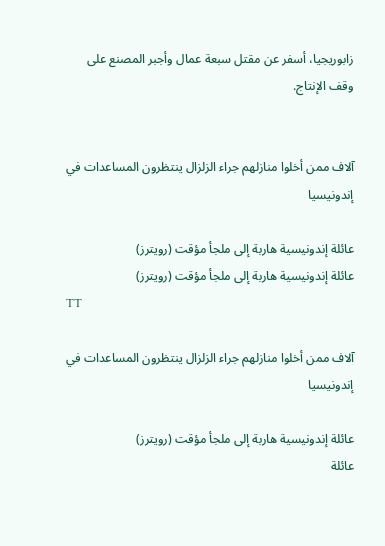زابوريجيا، أسفر عن مقتل سبعة عمال وأجبر المصنع على وقف الإنتاج.


آلاف ممن أخلوا منازلهم جراء الزلزال ينتظرون المساعدات في إندونيسيا

عائلة إندونيسية هاربة إلى ملجأ مؤقت (رويترز)
عائلة إندونيسية هاربة إلى ملجأ مؤقت (رويترز)
TT

آلاف ممن أخلوا منازلهم جراء الزلزال ينتظرون المساعدات في إندونيسيا

عائلة إندونيسية هاربة إلى ملجأ مؤقت (رويترز)
عائلة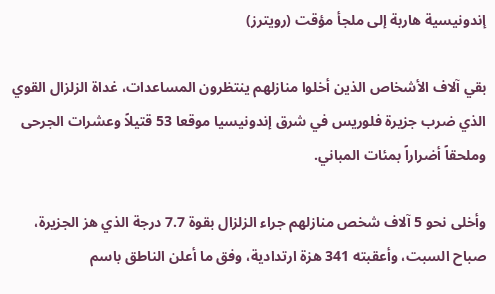إندونيسية هاربة إلى ملجأ مؤقت (رويترز)

بقي آلاف الأشخاص الذين أخلوا منازلهم ينتظرون المساعدات، غداة الزلزال القوي الذي ضرب جزيرة فلوريس في شرق إندونيسيا موقعا 53 قتيلاً وعشرات الجرحى وملحقاً أضراراً بمئات المباني.

وأخلى نحو 5 آلاف شخص منازلهم جراء الزلزال بقوة 7.7 درجة الذي هز الجزيرة، صباح السبت، وأعقبته 341 هزة ارتدادية، وفق ما أعلن الناطق باسم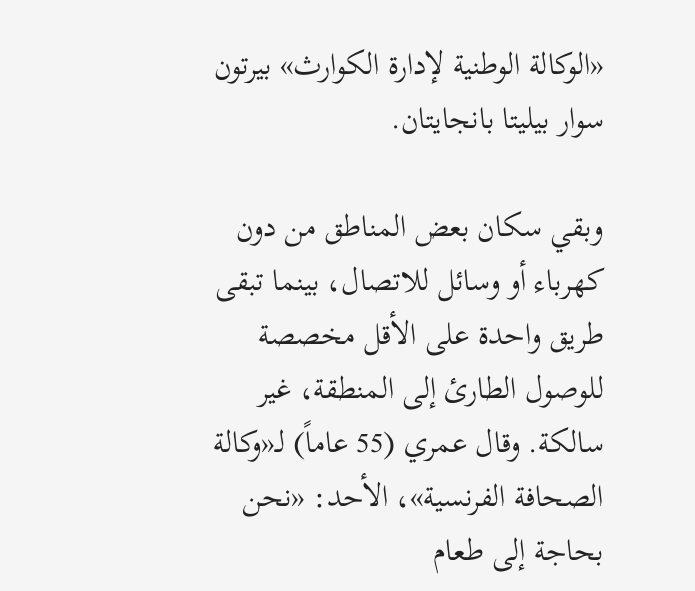«الوكالة الوطنية لإدارة الكوارث» بيرتون سوار بيليتا بانجايتان.

وبقي سكان بعض المناطق من دون كهرباء أو وسائل للاتصال، بينما تبقى طريق واحدة على الأقل مخصصة للوصول الطارئ إلى المنطقة، غير سالكة. وقال عمري (55 عاماً) لـ«وكالة الصحافة الفرنسية»، الأحد: «نحن بحاجة إلى طعام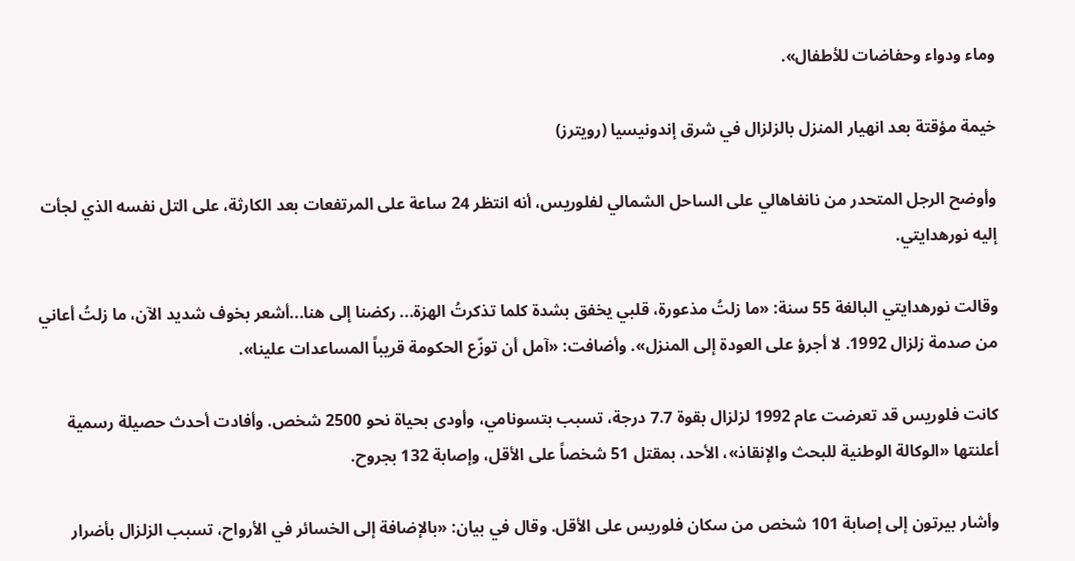وماء ودواء وحفاضات للأطفال».

خيمة مؤقتة بعد انهيار المنزل بالزلزال في شرق إندونيسيا (رويترز)

وأوضح الرجل المتحدر من نانغاهالي على الساحل الشمالي لفلوريس، أنه انتظر 24 ساعة على المرتفعات بعد الكارثة، على التل نفسه الذي لجأت إليه نورهدايتي.

وقالت نورهدايتي البالغة 55 سنة: «ما زلتُ مذعورة، قلبي يخفق بشدة كلما تذكرتُ الهزة... ركضنا إلى هنا...أشعر بخوف شديد الآن، ما زلتُ أعاني من صدمة زلزال 1992. لا أجرؤ على العودة إلى المنزل». وأضافت: «آمل أن توزّع الحكومة قريباً المساعدات علينا».

كانت فلوريس قد تعرضت عام 1992 لزلزال بقوة 7.7 درجة، تسبب بتسونامي، وأودى بحياة نحو 2500 شخص. وأفادت أحدث حصيلة رسمية أعلنتها «الوكالة الوطنية للبحث والإنقاذ»، الأحد، بمقتل 51 شخصاً على الأقل، وإصابة 132 بجروح.

وأشار بيرتون إلى إصابة 101 شخص من سكان فلوريس على الأقل. وقال في بيان: «بالإضافة إلى الخسائر في الأرواح، تسبب الزلزال بأضرار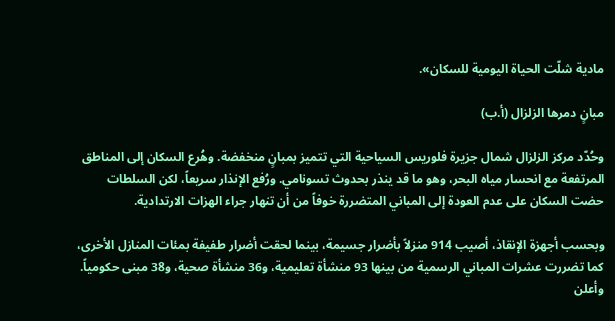مادية شلّت الحياة اليومية للسكان».

مبانٍ دمرها الزلزال (أ.ب)

وحُدّد مركز الزلزال شمال جزيرة فلوريس السياحية التي تتميز بمبانٍ منخفضة. وهُرع السكان إلى المناطق المرتفعة مع انحسار مياه البحر، وهو ما قد ينذر بحدوث تسونامي. ورُفع الإنذار سريعاً، لكن السلطات حضت السكان على عدم العودة إلى المباني المتضررة خوفاً من أن تنهار جراء الهزات الارتدادية.

وبحسب أجهزة الإنقاذ، أصيب 914 منزلاً بأضرار جسيمة، بينما لحقت أضرار طفيفة بمئات المنازل الأخرى، كما تضررت عشرات المباني الرسمية من بينها 93 منشأة تعليمية، و36 منشأة صحية، و38 مبنى حكومياً. وأعلن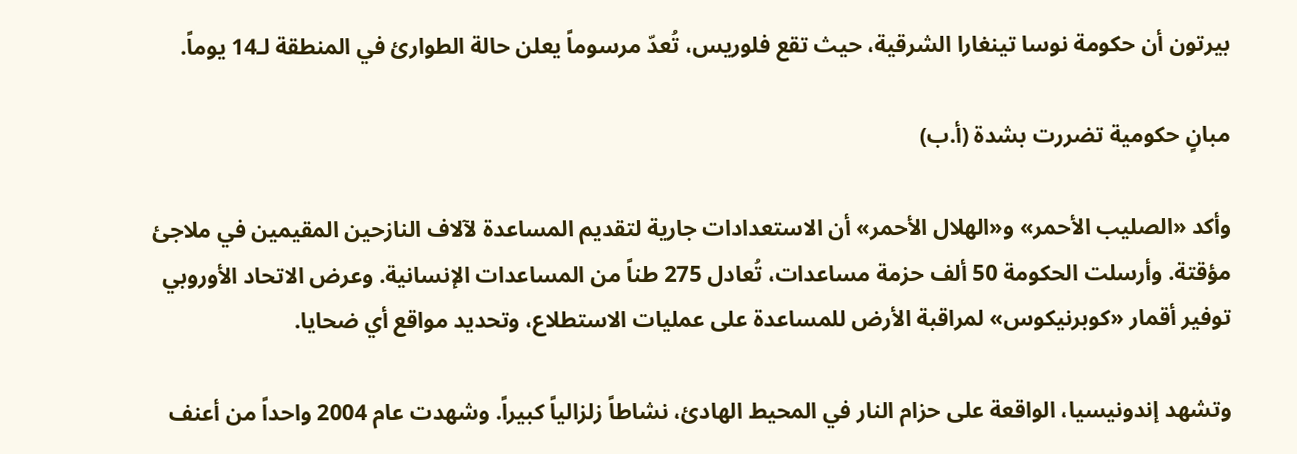بيرتون أن حكومة نوسا تينغارا الشرقية، حيث تقع فلوريس، تُعدّ مرسوماً يعلن حالة الطوارئ في المنطقة لـ14 يوماً.

مبانٍ حكومية تضررت بشدة (أ.ب)

وأكد «الصليب الأحمر» و«الهلال الأحمر» أن الاستعدادات جارية لتقديم المساعدة لآلاف النازحين المقيمين في ملاجئ مؤقتة. وأرسلت الحكومة 50 ألف حزمة مساعدات، تُعادل 275 طناً من المساعدات الإنسانية. وعرض الاتحاد الأوروبي توفير أقمار «كوبرنيكوس» لمراقبة الأرض للمساعدة على عمليات الاستطلاع، وتحديد مواقع أي ضحايا.

وتشهد إندونيسيا، الواقعة على حزام النار في المحيط الهادئ، نشاطاً زلزالياً كبيراً. وشهدت عام 2004 واحداً من أعنف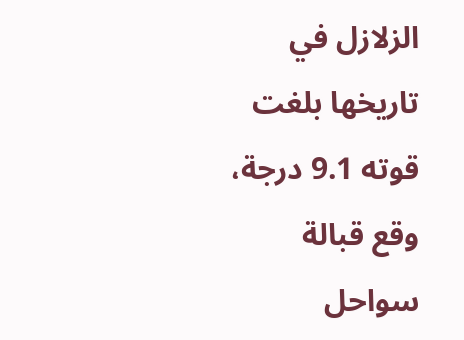الزلازل في تاريخها بلغت قوته 9.1 درجة، وقع قبالة سواحل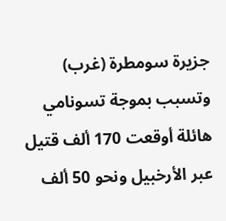جزيرة سومطرة (غرب) وتسبب بموجة تسونامي هائلة أوقعت 170 ألف قتيل عبر الأرخبيل ونحو 50 ألف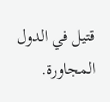قتيل في الدول المجاورة.